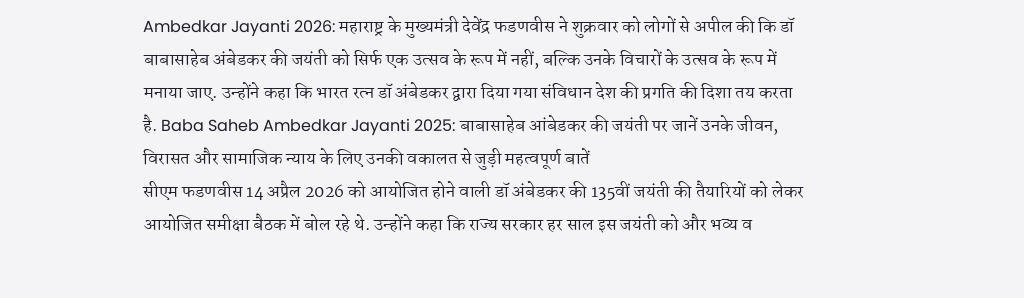Ambedkar Jayanti 2026: महाराष्ट्र के मुख्यमंत्री देवेंद्र फडणवीस ने शुक्रवार को लोगों से अपील की कि डॉ बाबासाहेब अंबेडकर की जयंती को सिर्फ एक उत्सव के रूप में नहीं, बल्कि उनके विचारों के उत्सव के रूप में मनाया जाए. उन्होंने कहा कि भारत रत्न डॉ अंबेडकर द्वारा दिया गया संविधान देश की प्रगति की दिशा तय करता है. Baba Saheb Ambedkar Jayanti 2025: बाबासाहेब आंबेडकर की जयंती पर जानें उनके जीवन, विरासत और सामाजिक न्याय के लिए उनकी वकालत से जुड़ी महत्वपूर्ण बातें
सीएम फडणवीस 14 अप्रैल 2026 को आयोजित होने वाली डॉ अंबेडकर की 135वीं जयंती की तैयारियों को लेकर आयोजित समीक्षा बैठक में बोल रहे थे. उन्होंने कहा कि राज्य सरकार हर साल इस जयंती को और भव्य व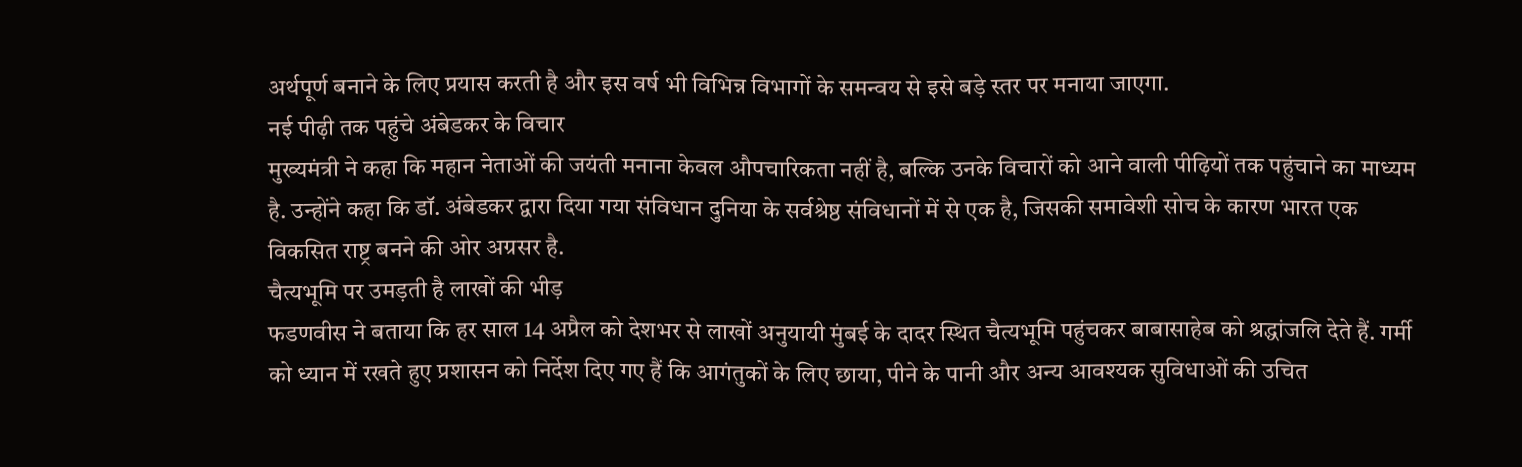अर्थपूर्ण बनाने के लिए प्रयास करती है और इस वर्ष भी विभिन्न विभागों के समन्वय से इसे बड़े स्तर पर मनाया जाएगा.
नई पीढ़ी तक पहुंचे अंबेडकर के विचार
मुख्यमंत्री ने कहा कि महान नेताओं की जयंती मनाना केवल औपचारिकता नहीं है, बल्कि उनके विचारों को आने वाली पीढ़ियों तक पहुंचाने का माध्यम है. उन्होंने कहा कि डॉ. अंबेडकर द्वारा दिया गया संविधान दुनिया के सर्वश्रेष्ठ संविधानों में से एक है, जिसकी समावेशी सोच के कारण भारत एक विकसित राष्ट्र बनने की ओर अग्रसर है.
चैत्यभूमि पर उमड़ती है लाखों की भीड़
फडणवीस ने बताया कि हर साल 14 अप्रैल को देशभर से लाखों अनुयायी मुंबई के दादर स्थित चैत्यभूमि पहुंचकर बाबासाहेब को श्रद्धांजलि देते हैं. गर्मी को ध्यान में रखते हुए प्रशासन को निर्देश दिए गए हैं कि आगंतुकों के लिए छाया, पीने के पानी और अन्य आवश्यक सुविधाओं की उचित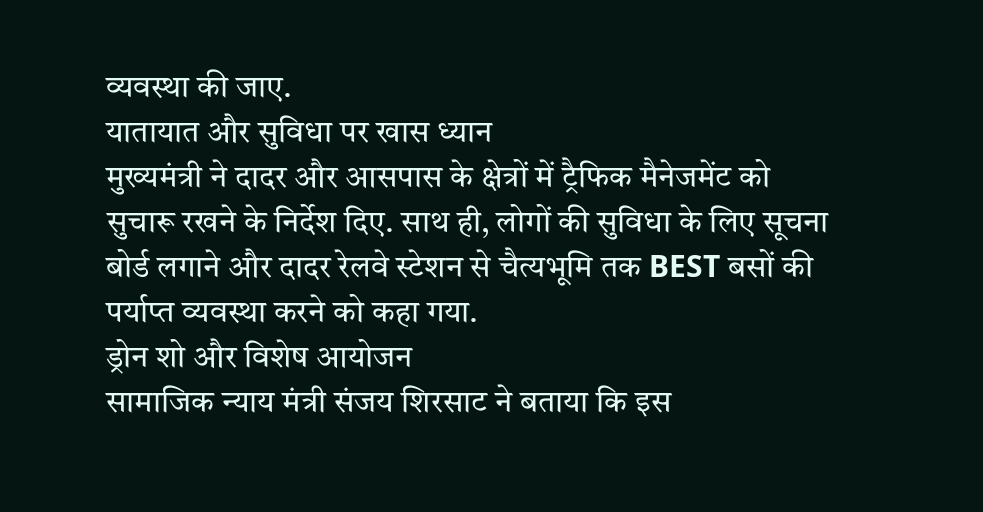व्यवस्था की जाए.
यातायात और सुविधा पर खास ध्यान
मुख्यमंत्री ने दादर और आसपास के क्षेत्रों में ट्रैफिक मैनेजमेंट को सुचारू रखने के निर्देश दिए. साथ ही, लोगों की सुविधा के लिए सूचना बोर्ड लगाने और दादर रेलवे स्टेशन से चैत्यभूमि तक BEST बसों की पर्याप्त व्यवस्था करने को कहा गया.
ड्रोन शो और विशेष आयोजन
सामाजिक न्याय मंत्री संजय शिरसाट ने बताया कि इस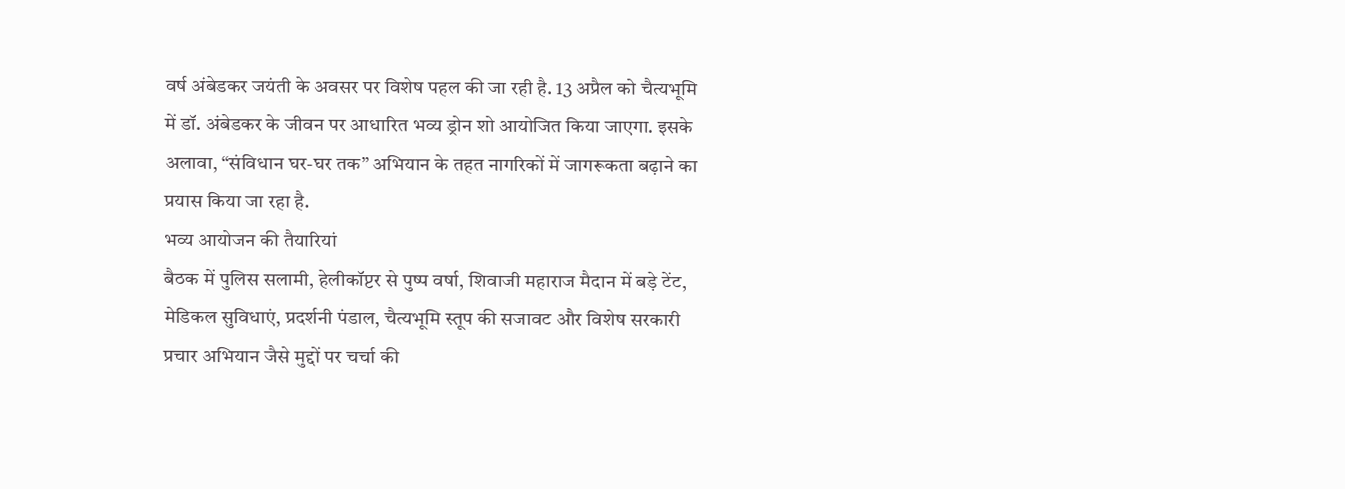वर्ष अंबेडकर जयंती के अवसर पर विशेष पहल की जा रही है. 13 अप्रैल को चैत्यभूमि में डॉ. अंबेडकर के जीवन पर आधारित भव्य ड्रोन शो आयोजित किया जाएगा. इसके अलावा, “संविधान घर-घर तक” अभियान के तहत नागरिकों में जागरूकता बढ़ाने का प्रयास किया जा रहा है.
भव्य आयोजन की तैयारियां
बैठक में पुलिस सलामी, हेलीकॉप्टर से पुष्प वर्षा, शिवाजी महाराज मैदान में बड़े टेंट, मेडिकल सुविधाएं, प्रदर्शनी पंडाल, चैत्यभूमि स्तूप की सजावट और विशेष सरकारी प्रचार अभियान जैसे मुद्दों पर चर्चा की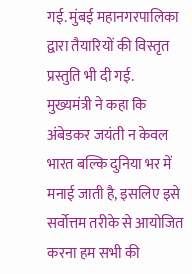गई. मुंबई महानगरपालिका द्वारा तैयारियों की विस्तृत प्रस्तुति भी दी गई.
मुख्यमंत्री ने कहा कि अंबेडकर जयंती न केवल भारत बल्कि दुनिया भर में मनाई जाती है, इसलिए इसे सर्वोत्तम तरीके से आयोजित करना हम सभी की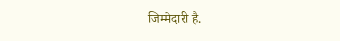जिम्मेदारी है.